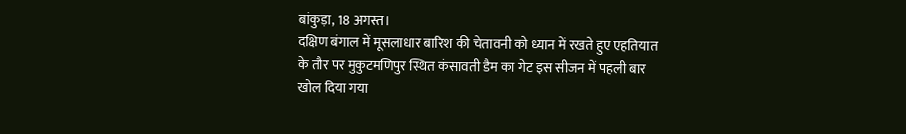बांकुड़ा, 18 अगस्त।
दक्षिण बंगाल में मूसलाधार बारिश की चेतावनी को ध्यान में रखते हुए एहतियात के तौर पर मुकुटमणिपुर स्थित कंसावती डैम का गेट इस सीजन में पहली बार खोल दिया गया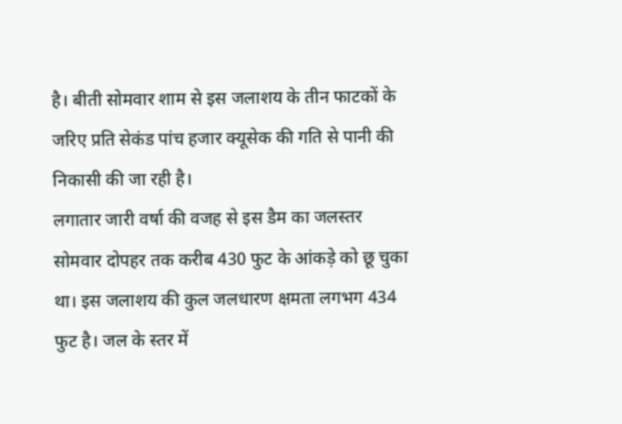है। बीती सोमवार शाम से इस जलाशय के तीन फाटकों के जरिए प्रति सेकंड पांच हजार क्यूसेक की गति से पानी की निकासी की जा रही है।
लगातार जारी वर्षा की वजह से इस डैम का जलस्तर सोमवार दोपहर तक करीब 430 फुट के आंकड़े को छू चुका था। इस जलाशय की कुल जलधारण क्षमता लगभग 434 फुट है। जल के स्तर में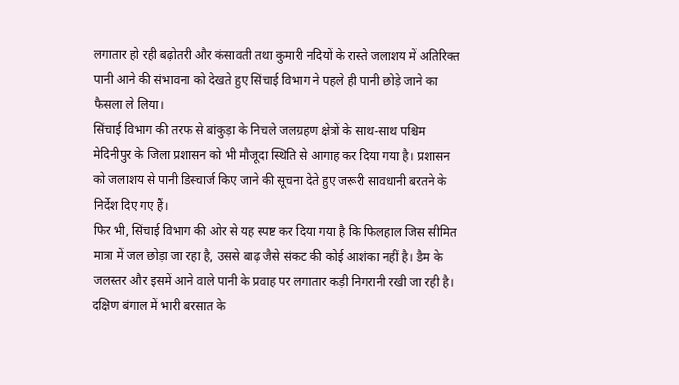लगातार हो रही बढ़ोतरी और कंसावती तथा कुमारी नदियों के रास्ते जलाशय में अतिरिक्त पानी आने की संभावना को देखते हुए सिंचाई विभाग ने पहले ही पानी छोड़े जाने का फैसला ले लिया।
सिंचाई विभाग की तरफ से बांकुड़ा के निचले जलग्रहण क्षेत्रों के साथ-साथ पश्चिम मेदिनीपुर के जिला प्रशासन को भी मौजूदा स्थिति से आगाह कर दिया गया है। प्रशासन को जलाशय से पानी डिस्चार्ज किए जाने की सूचना देते हुए जरूरी सावधानी बरतने के निर्देश दिए गए हैं।
फिर भी, सिंचाई विभाग की ओर से यह स्पष्ट कर दिया गया है कि फिलहाल जिस सीमित मात्रा में जल छोड़ा जा रहा है, उससे बाढ़ जैसे संकट की कोई आशंका नहीं है। डैम के जलस्तर और इसमें आने वाले पानी के प्रवाह पर लगातार कड़ी निगरानी रखी जा रही है।
दक्षिण बंगाल में भारी बरसात के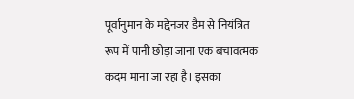पूर्वानुमान के मद्देनजर डैम से नियंत्रित रूप में पानी छोड़ा जाना एक बचावत्मक कदम माना जा रहा है। इसका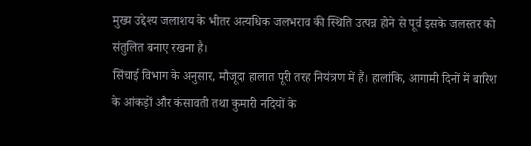मुख्य उद्देश्य जलाशय के भीतर अत्यधिक जलभराव की स्थिति उत्पन्न होने से पूर्व इसके जलस्तर को संतुलित बनाए रखना है।
सिंचाई विभाग के अनुसार, मौजूदा हालात पूरी तरह नियंत्रण में हैं। हालांकि, आगामी दिनों में बारिश के आंकड़ों और कंसावती तथा कुमारी नदियों के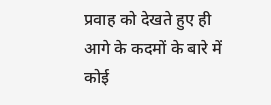प्रवाह को देखते हुए ही आगे के कदमों के बारे में कोई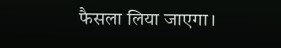फैसला लिया जाएगा।